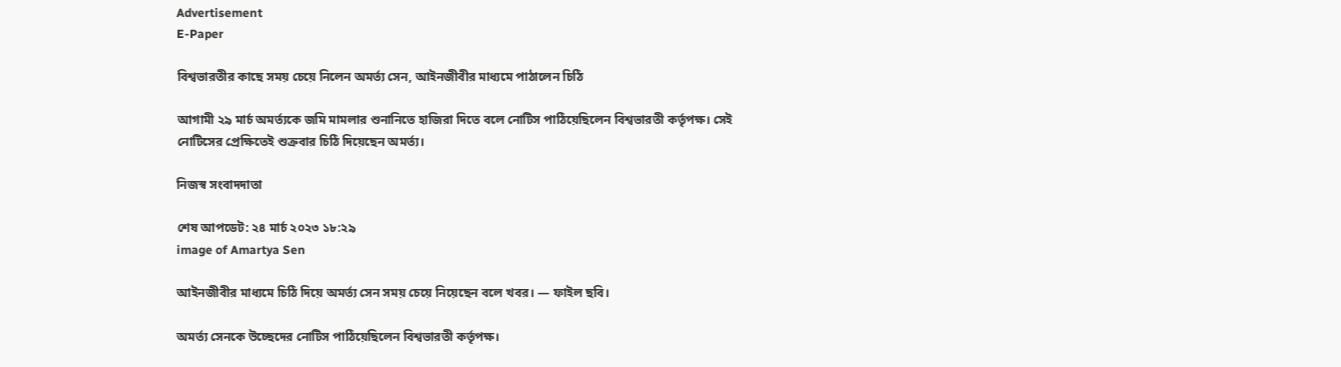Advertisement
E-Paper

বিশ্বভারতীর কাছে সময় চেয়ে নিলেন অমর্ত্য সেন, আইনজীবীর মাধ্যমে পাঠালেন চিঠি

আগামী ২৯ মার্চ অমর্ত্যকে জমি মামলার শুনানিতে হাজিরা দিতে বলে নোটিস পাঠিয়েছিলেন বিশ্বভারতী কর্তৃপক্ষ। সেই নোটিসের প্রেক্ষিতেই শুক্রবার চিঠি দিয়েছেন অমর্ত্য।

নিজস্ব সংবাদদাতা

শেষ আপডেট: ২৪ মার্চ ২০২৩ ১৮:২৯
image of Amartya Sen

আইনজীবীর মাধ্যমে চিঠি দিয়ে অমর্ত্য সেন সময় চেয়ে নিয়েছেন বলে খবর। — ফাইল ছবি।

অমর্ত্য সেনকে উচ্ছেদের নোটিস পাঠিয়েছিলেন বিশ্বভারতী কর্তৃপক্ষ।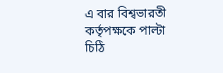এ বার বিশ্বভারতী কর্তৃপক্ষকে পাল্টা চিঠি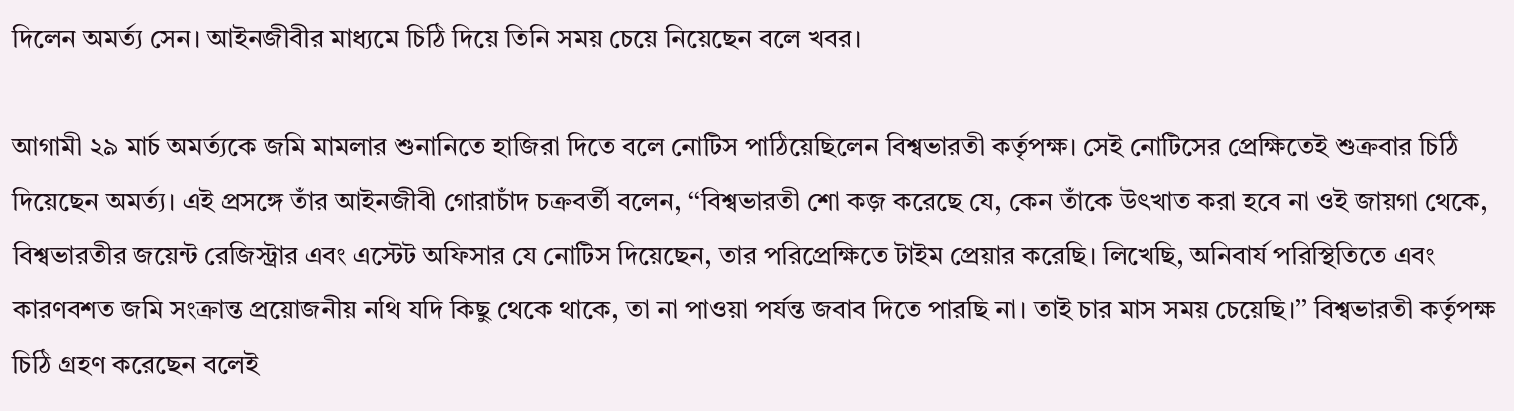দিলেন অমর্ত্য সেন। আইনজীবীর মাধ্যমে চিঠি দিয়ে তিনি সময় চেয়ে নিয়েছেন বলে খবর।

আগামী ২৯ মার্চ অমর্ত্যকে জমি মামলার শুনানিতে হাজিরা দিতে বলে নোটিস পাঠিয়েছিলেন বিশ্বভারতী কর্তৃপক্ষ। সেই নোটিসের প্রেক্ষিতেই শুক্রবার চিঠি দিয়েছেন অমর্ত্য। এই প্রসঙ্গে তাঁর আইনজীবী গোরাচাঁদ চক্রবর্তী বলেন, ‘‘বিশ্বভারতী শো কজ় করেছে যে, কেন তাঁকে উৎখাত করা হবে না ওই জায়গা থেকে, বিশ্বভারতীর জয়েন্ট রেজিস্ট্রার এবং এস্টেট অফিসার যে নোটিস দিয়েছেন, তার পরিপ্রেক্ষিতে টাইম প্রেয়ার করেছি। লিখেছি, অনিবার্য পরিস্থিতিতে এবং কারণবশত জমি সংক্রান্ত প্রয়োজনীয় নথি যদি কিছু থেকে থাকে, তা না পাওয়া পর্যন্ত জবাব দিতে পারছি না। তাই চার মাস সময় চেয়েছি।’’ বিশ্বভারতী কর্তৃপক্ষ চিঠি গ্রহণ করেছেন বলেই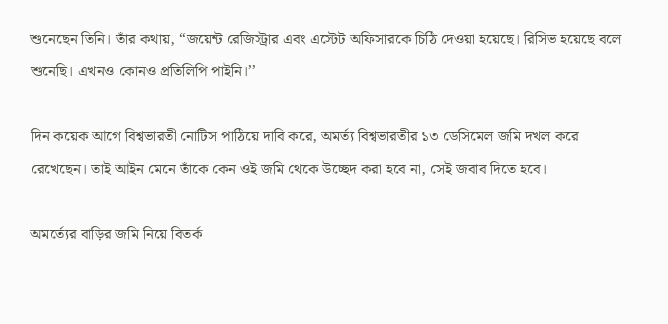শুনেছেন তিনি। তাঁর কথায়, ‘‘জয়েন্ট রেজিস্ট্রার এবং এস্টেট অফিসারকে চিঠি দেওয়া হয়েছে। রিসিভ হয়েছে বলে শুনেছি। এখনও কোনও প্রতিলিপি পাইনি।’’

দিন কয়েক আগে বিশ্বভারতী নোটিস পাঠিয়ে দাবি করে, অমর্ত্য বিশ্বভারতীর ১৩ ডেসিমেল জমি দখল করে রেখেছেন। তাই আইন মেনে তাঁকে কেন ওই জমি থেকে উচ্ছেদ করা হবে না, সেই জবাব দিতে হবে।

অমর্ত্যের বাড়ির জমি নিয়ে বিতর্ক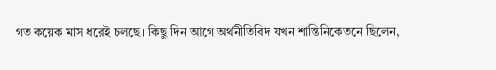গত কয়েক মাস ধরেই চলছে। কিছু দিন আগে অর্থনীতিবিদ যখন শান্তিনিকেতনে ছিলেন,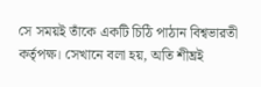সে সময়ই তাঁকে একটি চিঠি পাঠান বিশ্বভারতী কর্তৃপক্ষ। সেখানে বলা হয়, অতি শীঘ্রই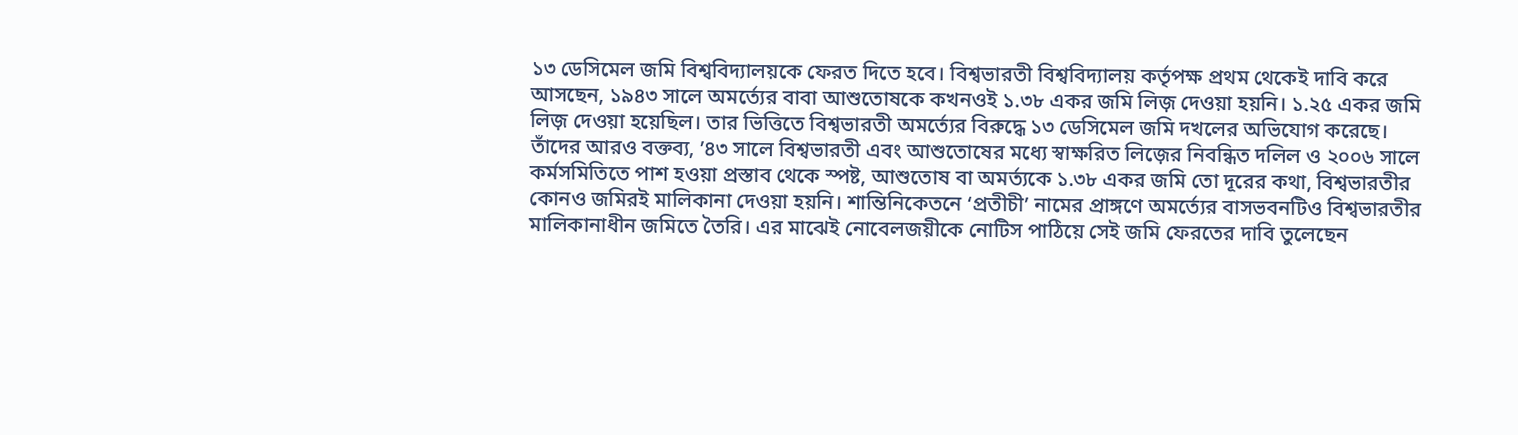১৩ ডেসিমেল জমি বিশ্ববিদ্যালয়কে ফেরত দিতে হবে। বিশ্বভারতী বিশ্ববিদ্যালয় কর্তৃপক্ষ প্রথম থেকেই দাবি করে আসছেন, ১৯৪৩ সালে অমর্ত্যের বাবা আশুতোষকে কখনওই ১.৩৮ একর জমি লিজ় দেওয়া হয়নি। ১.২৫ একর জমি লিজ় দেওয়া হয়েছিল। তার ভিত্তিতে বিশ্বভারতী অমর্ত্যের বিরুদ্ধে ১৩ ডেসিমেল জমি দখলের অভিযোগ করেছে। তাঁদের আরও বক্তব্য, ’৪৩ সালে বিশ্বভারতী এবং আশুতোষের মধ্যে স্বাক্ষরিত লিজ়ের নিবন্ধিত দলিল ও ২০০৬ সালে কর্মসমিতিতে পাশ হওয়া প্রস্তাব থেকে স্পষ্ট, আশুতোষ বা অমর্ত্যকে ১.৩৮ একর জমি তো দূরের কথা, বিশ্বভারতীর কোনও জমিরই মালিকানা দেওয়া হয়নি। শান্তিনিকেতনে ‘প্রতীচী’ নামের প্রাঙ্গণে অমর্ত্যের বাসভবনটিও বিশ্বভারতীর মালিকানাধীন জমিতে তৈরি। এর মাঝেই নোবেলজয়ীকে নোটিস পাঠিয়ে সেই জমি ফেরতের দাবি তুলেছেন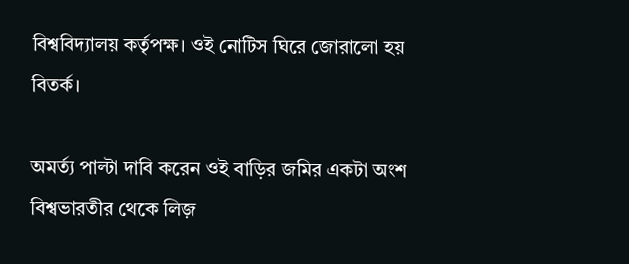বিশ্ববিদ্যালয় কর্তৃপক্ষ। ওই নোটিস ঘিরে জোরালো হয় বিতর্ক।

অমর্ত্য পাল্টা দাবি করেন ওই বাড়ির জমির একটা অংশ বিশ্বভারতীর থেকে লিজ়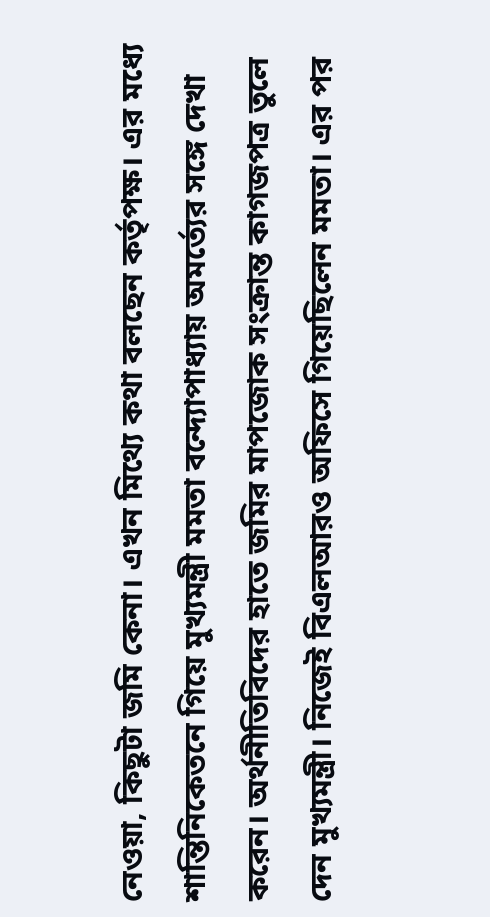নেওয়া, কিছুটা জমি কেনা। এখন মিথ্যে কথা বলছেন কর্তৃপক্ষ। এর মধ্যে শান্তিনিকেতনে গিয়ে মুখ্যমন্ত্রী মমতা বন্দ্যোপাধ্যায় অমর্ত্যের সঙ্গে দেখা করেন। অর্থনীতিবিদের হাতে জমির মাপজোক সংক্রান্ত কাগজপত্র তুলে দেন মুখ্যমন্ত্রী। নিজেই বিএলআরও অফিসে গিয়েছিলেন মমতা। এর পর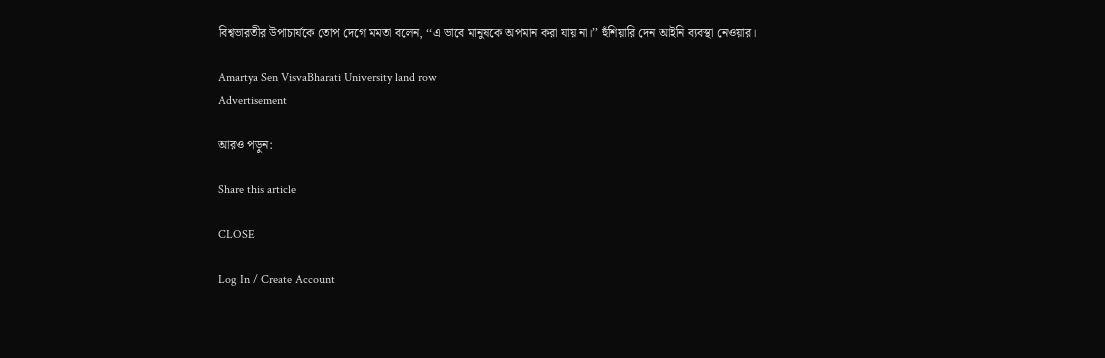বিশ্বভারতীর উপাচার্যকে তোপ দেগে মমতা বলেন, ‘‘এ ভাবে মানুষকে অপমান করা যায় না।’’ হুঁশিয়ারি দেন আইনি ব্যবস্থা নেওয়ার।

Amartya Sen VisvaBharati University land row
Advertisement

আরও পড়ুন:

Share this article

CLOSE

Log In / Create Account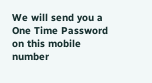We will send you a One Time Password on this mobile number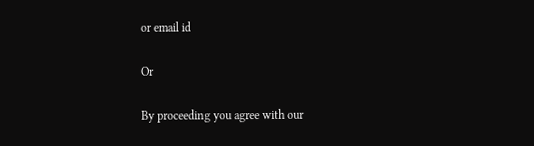or email id

Or

By proceeding you agree with our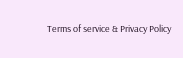Terms of service & Privacy Policy